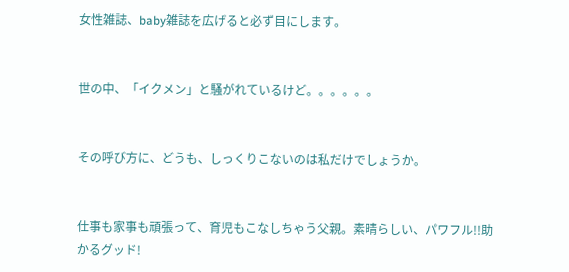女性雑誌、baby雑誌を広げると必ず目にします。


世の中、「イクメン」と騒がれているけど。。。。。。


その呼び方に、どうも、しっくりこないのは私だけでしょうか。


仕事も家事も頑張って、育児もこなしちゃう父親。素晴らしい、パワフル!!助かるグッド!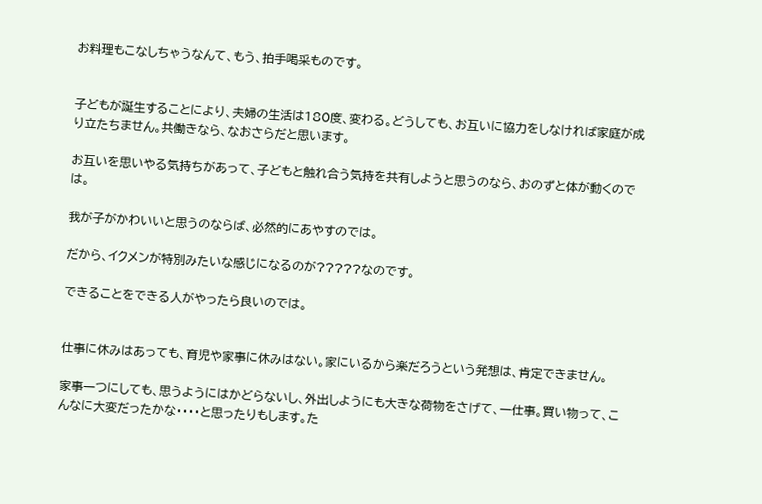お料理もこなしちゃうなんて、もう、拍手喝采ものです。


子どもが誕生することにより、夫婦の生活は180度、変わる。どうしても、お互いに協力をしなければ家庭が成り立たちません。共働きなら、なおさらだと思います。

お互いを思いやる気持ちがあって、子どもと触れ合う気持を共有しようと思うのなら、おのずと体が動くのでは。

我が子がかわいいと思うのならば、必然的にあやすのでは。

だから、イクメンが特別みたいな感じになるのが?????なのです。

できることをできる人がやったら良いのでは。


仕事に休みはあっても、育児や家事に休みはない。家にいるから楽だろうという発想は、肯定できません。

家事一つにしても、思うようにはかどらないし、外出しようにも大きな荷物をさげて、一仕事。買い物って、こんなに大変だったかな・・・・と思ったりもします。た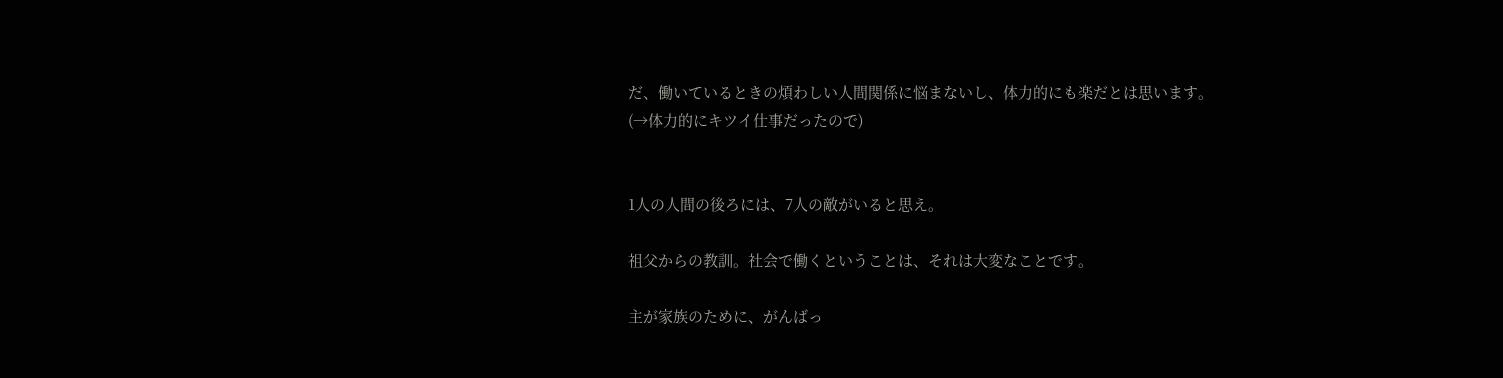だ、働いているときの煩わしい人間関係に悩まないし、体力的にも楽だとは思います。(→体力的にキツイ仕事だったので)


1人の人間の後ろには、7人の敵がいると思え。

祖父からの教訓。社会で働くということは、それは大変なことです。

主が家族のために、がんばっ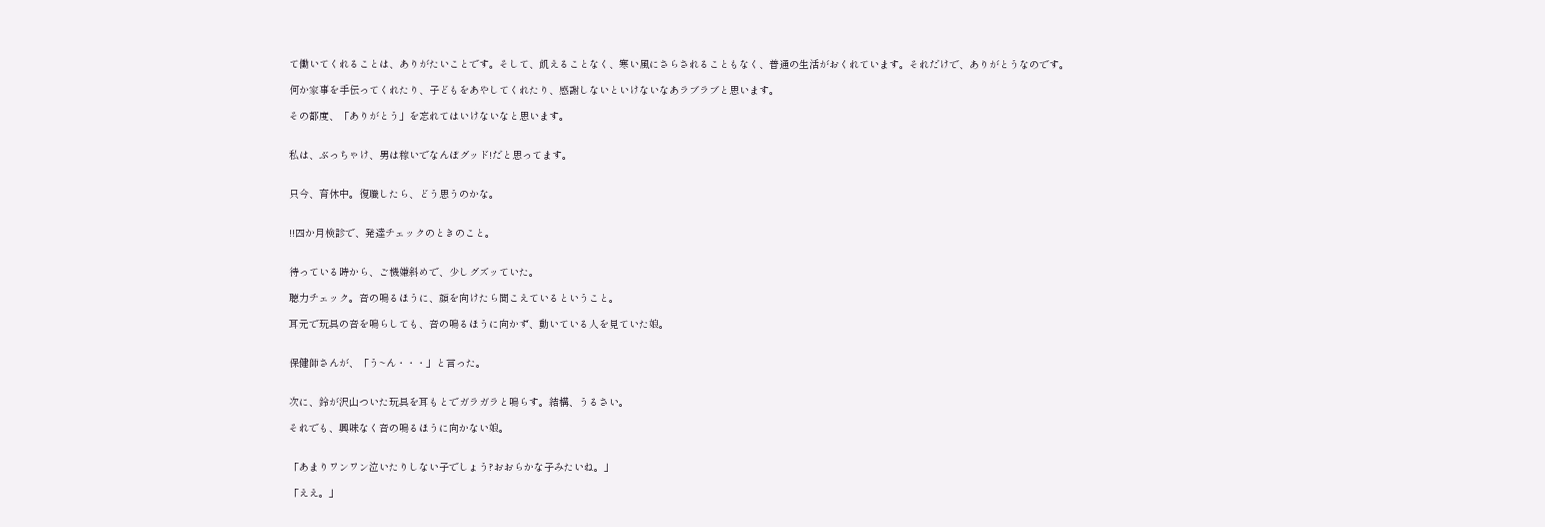て働いてくれることは、ありがたいことです。そして、飢えることなく、寒い風にさらされることもなく、普通の生活がおくれています。それだけで、ありがとうなのです。

何か家事を手伝ってくれたり、子どもをあやしてくれたり、感謝しないといけないなあラブラブと思います。

その都度、「ありがとう」を忘れてはいけないなと思います。


私は、ぶっちゃけ、男は稼いでなんぼグッド!だと思ってます。


只今、育休中。復職したら、どう思うのかな。


!!四か月検診で、発達チェックのときのこと。


待っている時から、ご機嫌斜めで、少しグズッていた。

聴力チェック。音の鳴るほうに、顔を向けたら聞こえているということ。

耳元で玩具の音を鳴らしても、音の鳴るほうに向かず、動いている人を見ていた娘。


保健師さんが、「う~ん・・・」と言った。


次に、鈴が沢山ついた玩具を耳もとでガラガラと鳴らす。結構、うるさい。

それでも、興味なく音の鳴るほうに向かない娘。


「あまりワンワン泣いたりしない子でしょう?おおらかな子みたいね。」

「ええ。」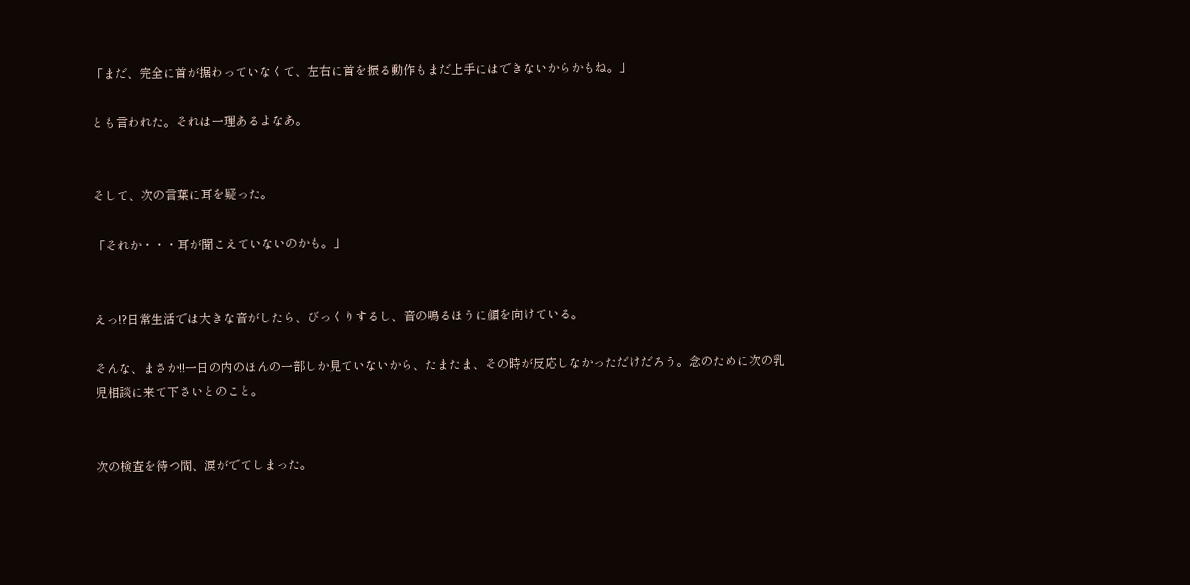「まだ、完全に首が据わっていなくて、左右に首を振る動作もまだ上手にはできないからかもね。」

とも言われた。それは一理あるよなあ。


そして、次の言葉に耳を疑った。

「それか・・・耳が聞こえていないのかも。」


えっ!?日常生活では大きな音がしたら、びっくりするし、音の鳴るほうに顔を向けている。

そんな、まさか!!一日の内のほんの一部しか見ていないから、たまたま、その時が反応しなかっただけだろう。念のために次の乳児相談に来て下さいとのこと。


次の検査を待つ間、涙がでてしまった。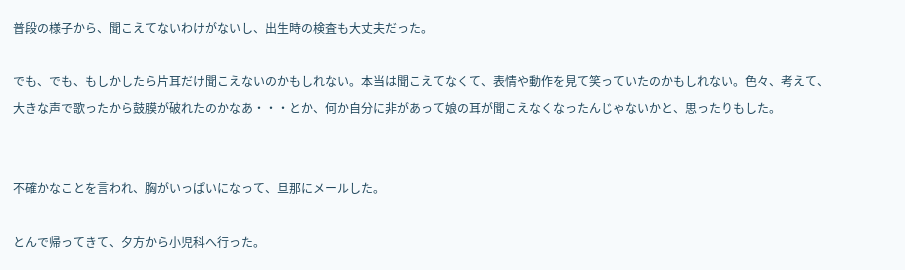普段の様子から、聞こえてないわけがないし、出生時の検査も大丈夫だった。

でも、でも、もしかしたら片耳だけ聞こえないのかもしれない。本当は聞こえてなくて、表情や動作を見て笑っていたのかもしれない。色々、考えて、大きな声で歌ったから鼓膜が破れたのかなあ・・・とか、何か自分に非があって娘の耳が聞こえなくなったんじゃないかと、思ったりもした。


不確かなことを言われ、胸がいっぱいになって、旦那にメールした。

とんで帰ってきて、夕方から小児科へ行った。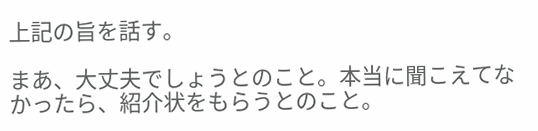上記の旨を話す。

まあ、大丈夫でしょうとのこと。本当に聞こえてなかったら、紹介状をもらうとのこと。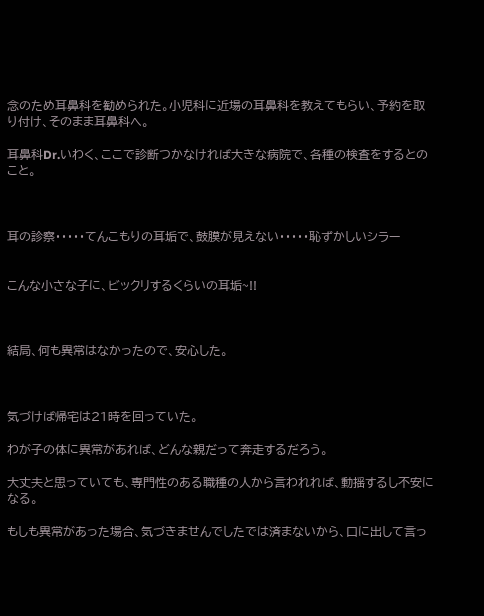念のため耳鼻科を勧められた。小児科に近場の耳鼻科を教えてもらい、予約を取り付け、そのまま耳鼻科へ。

耳鼻科Dr.いわく、ここで診断つかなければ大きな病院で、各種の検査をするとのこと。



耳の診察・・・・・てんこもりの耳垢で、鼓膜が見えない・・・・・恥ずかしいシラー


こんな小さな子に、ビックリするくらいの耳垢~!!



結局、何も異常はなかったので、安心した。



気づけば帰宅は21時を回っていた。

わが子の体に異常があれば、どんな親だって奔走するだろう。

大丈夫と思っていても、専門性のある職種の人から言われれば、動揺するし不安になる。

もしも異常があった場合、気づきませんでしたでは済まないから、口に出して言っ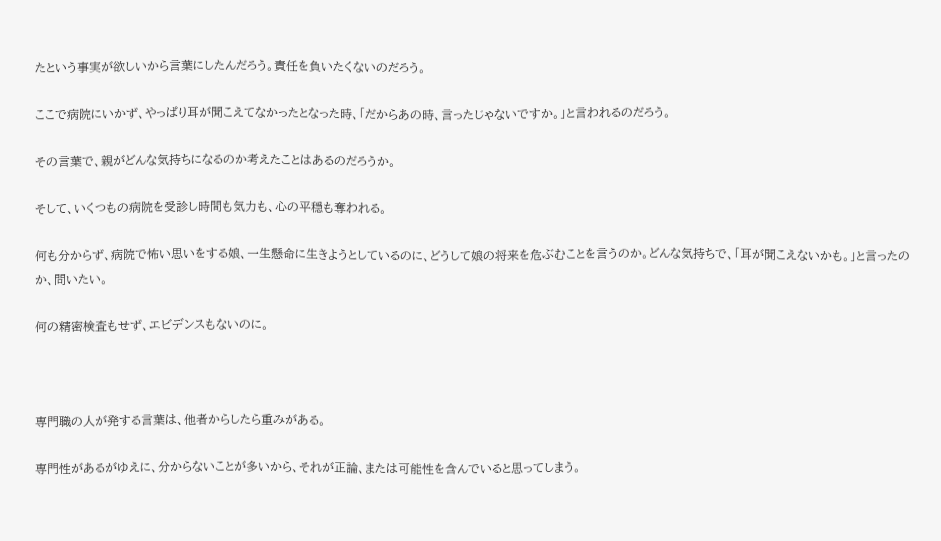たという事実が欲しいから言葉にしたんだろう。責任を負いたくないのだろう。

ここで病院にいかず、やっぱり耳が聞こえてなかったとなった時、「だからあの時、言ったじゃないですか。」と言われるのだろう。

その言葉で、親がどんな気持ちになるのか考えたことはあるのだろうか。

そして、いくつもの病院を受診し時間も気力も、心の平穏も奪われる。

何も分からず、病院で怖い思いをする娘、一生懸命に生きようとしているのに、どうして娘の将来を危ぶむことを言うのか。どんな気持ちで、「耳が聞こえないかも。」と言ったのか、問いたい。

何の精密検査もせず、エビデンスもないのに。



専門職の人が発する言葉は、他者からしたら重みがある。

専門性があるがゆえに、分からないことが多いから、それが正論、または可能性を含んでいると思ってしまう。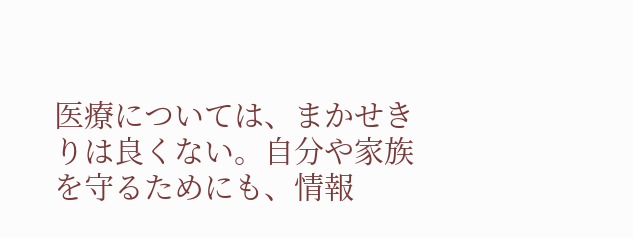医療については、まかせきりは良くない。自分や家族を守るためにも、情報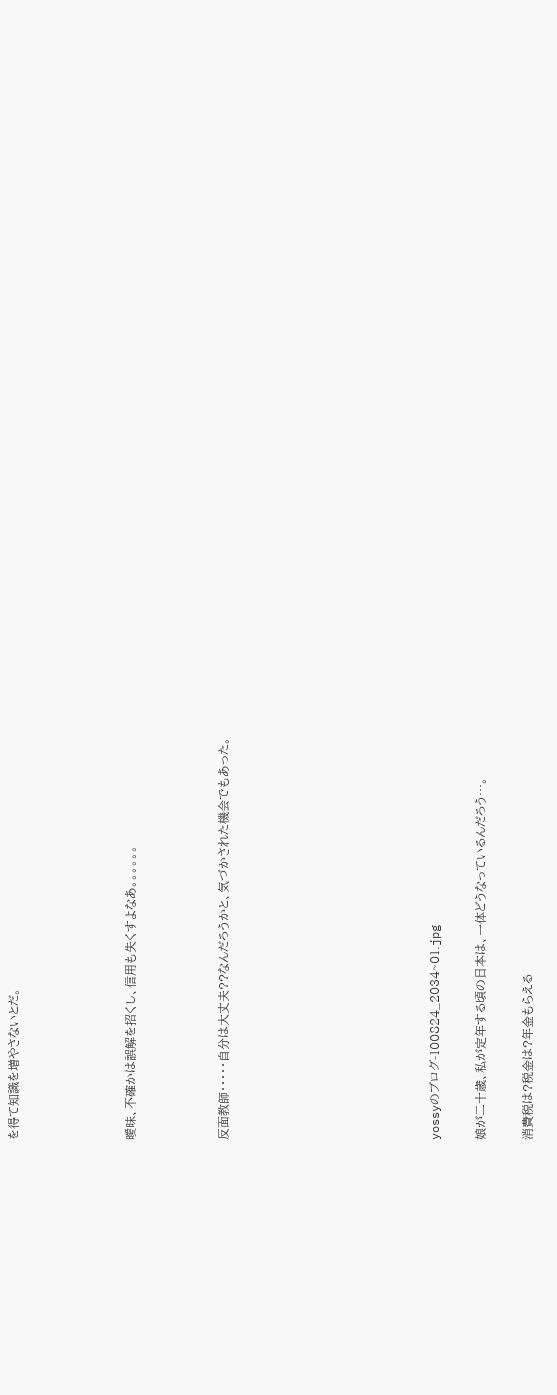を得て知識を増やさないとだ。




曖昧、不確かは誤解を招くし、信用も失くすよなあ。。。。。。



反面教師・・・・・自分は大丈夫??なんだろうかと、気づかされた機会でもあった。








yossyのブログ-100824_2034~01.jpg

娘が二十歳、私が定年する頃の日本は、一体どうなっているんだろう…。

消費税は?税金は?年金もらえる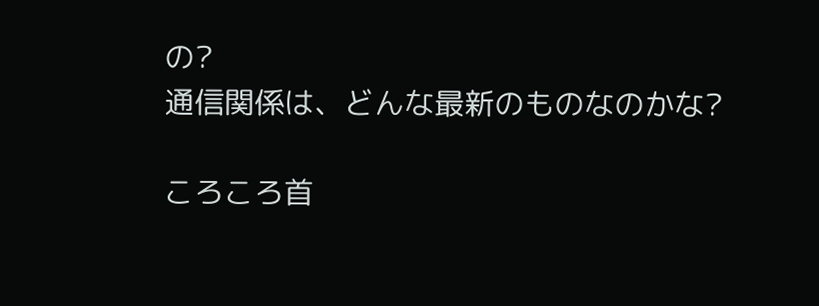の?
通信関係は、どんな最新のものなのかな?

ころころ首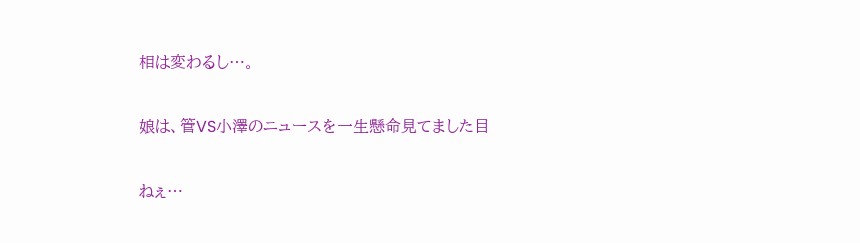相は変わるし…。

娘は、管VS小澤のニュースを一生懸命見てました目

ねぇ…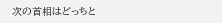次の首相はどっちと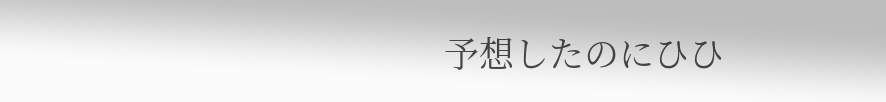予想したのにひひ